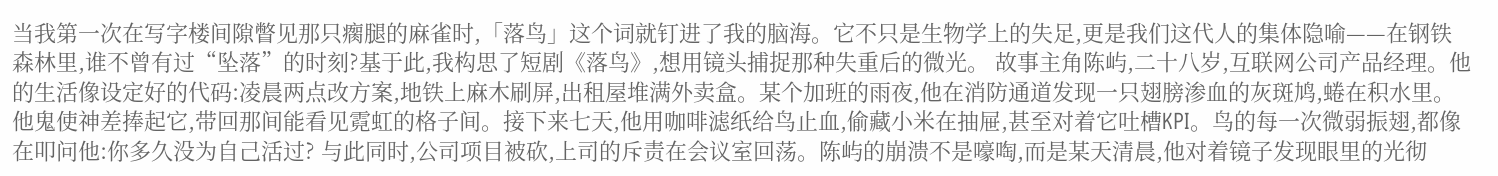当我第一次在写字楼间隙瞥见那只瘸腿的麻雀时,「落鸟」这个词就钉进了我的脑海。它不只是生物学上的失足,更是我们这代人的集体隐喻——在钢铁森林里,谁不曾有过“坠落”的时刻?基于此,我构思了短剧《落鸟》,想用镜头捕捉那种失重后的微光。 故事主角陈屿,二十八岁,互联网公司产品经理。他的生活像设定好的代码:凌晨两点改方案,地铁上麻木刷屏,出租屋堆满外卖盒。某个加班的雨夜,他在消防通道发现一只翅膀渗血的灰斑鸠,蜷在积水里。他鬼使神差捧起它,带回那间能看见霓虹的格子间。接下来七天,他用咖啡滤纸给鸟止血,偷藏小米在抽屉,甚至对着它吐槽KPI。鸟的每一次微弱振翅,都像在叩问他:你多久没为自己活过? 与此同时,公司项目被砍,上司的斥责在会议室回荡。陈屿的崩溃不是嚎啕,而是某天清晨,他对着镜子发现眼里的光彻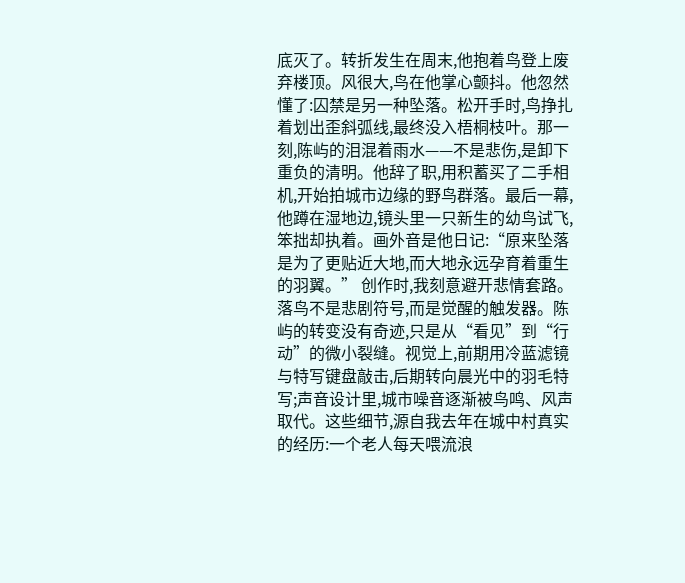底灭了。转折发生在周末,他抱着鸟登上废弃楼顶。风很大,鸟在他掌心颤抖。他忽然懂了:囚禁是另一种坠落。松开手时,鸟挣扎着划出歪斜弧线,最终没入梧桐枝叶。那一刻,陈屿的泪混着雨水——不是悲伤,是卸下重负的清明。他辞了职,用积蓄买了二手相机,开始拍城市边缘的野鸟群落。最后一幕,他蹲在湿地边,镜头里一只新生的幼鸟试飞,笨拙却执着。画外音是他日记:“原来坠落是为了更贴近大地,而大地永远孕育着重生的羽翼。” 创作时,我刻意避开悲情套路。落鸟不是悲剧符号,而是觉醒的触发器。陈屿的转变没有奇迹,只是从“看见”到“行动”的微小裂缝。视觉上,前期用冷蓝滤镜与特写键盘敲击,后期转向晨光中的羽毛特写;声音设计里,城市噪音逐渐被鸟鸣、风声取代。这些细节,源自我去年在城中村真实的经历:一个老人每天喂流浪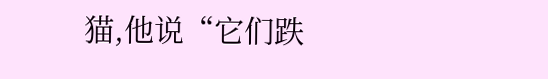猫,他说“它们跌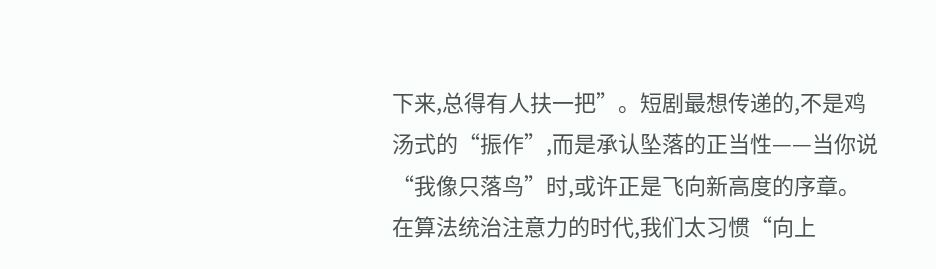下来,总得有人扶一把”。短剧最想传递的,不是鸡汤式的“振作”,而是承认坠落的正当性——当你说“我像只落鸟”时,或许正是飞向新高度的序章。 在算法统治注意力的时代,我们太习惯“向上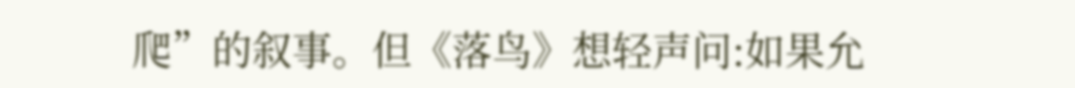爬”的叙事。但《落鸟》想轻声问:如果允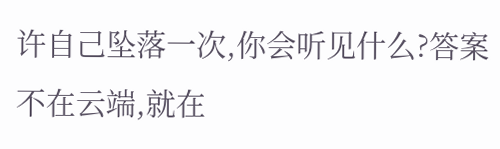许自己坠落一次,你会听见什么?答案不在云端,就在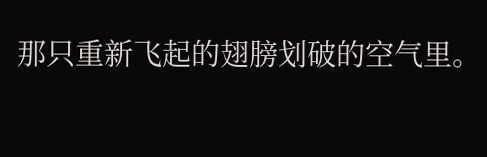那只重新飞起的翅膀划破的空气里。